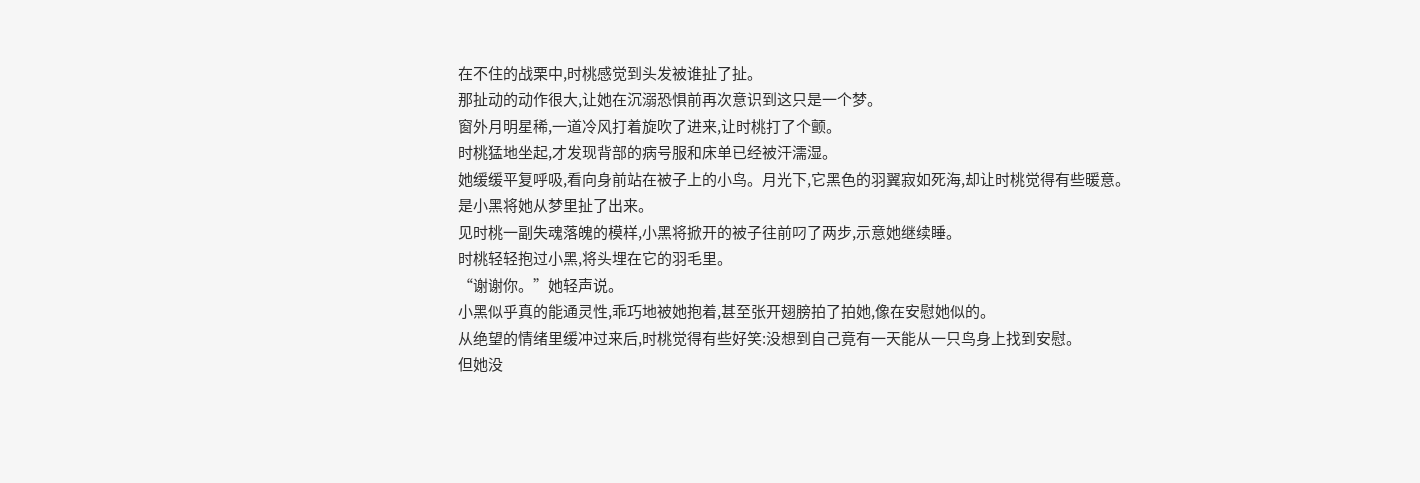在不住的战栗中,时桃感觉到头发被谁扯了扯。
那扯动的动作很大,让她在沉溺恐惧前再次意识到这只是一个梦。
窗外月明星稀,一道冷风打着旋吹了进来,让时桃打了个颤。
时桃猛地坐起,才发现背部的病号服和床单已经被汗濡湿。
她缓缓平复呼吸,看向身前站在被子上的小鸟。月光下,它黑色的羽翼寂如死海,却让时桃觉得有些暖意。
是小黑将她从梦里扯了出来。
见时桃一副失魂落魄的模样,小黑将掀开的被子往前叼了两步,示意她继续睡。
时桃轻轻抱过小黑,将头埋在它的羽毛里。
“谢谢你。”她轻声说。
小黑似乎真的能通灵性,乖巧地被她抱着,甚至张开翅膀拍了拍她,像在安慰她似的。
从绝望的情绪里缓冲过来后,时桃觉得有些好笑:没想到自己竟有一天能从一只鸟身上找到安慰。
但她没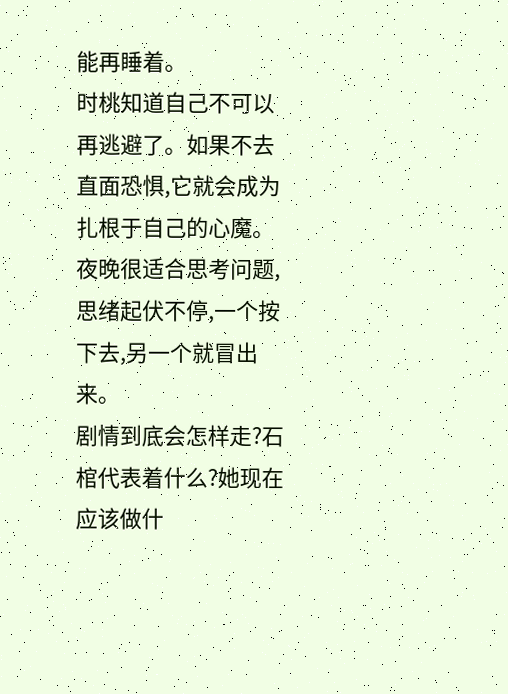能再睡着。
时桃知道自己不可以再逃避了。如果不去直面恐惧,它就会成为扎根于自己的心魔。
夜晚很适合思考问题,思绪起伏不停,一个按下去,另一个就冒出来。
剧情到底会怎样走?石棺代表着什么?她现在应该做什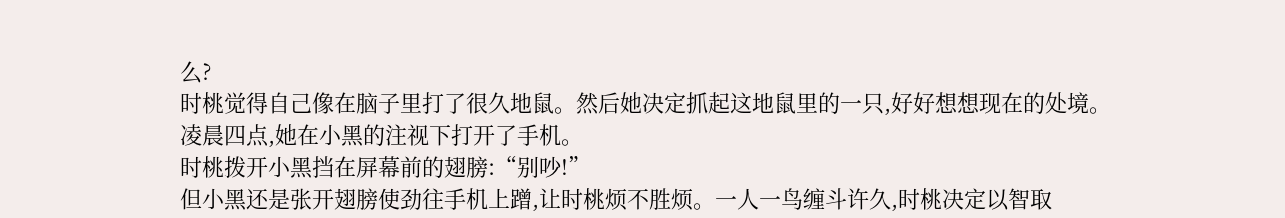么?
时桃觉得自己像在脑子里打了很久地鼠。然后她决定抓起这地鼠里的一只,好好想想现在的处境。
凌晨四点,她在小黑的注视下打开了手机。
时桃拨开小黑挡在屏幕前的翅膀:“别吵!”
但小黑还是张开翅膀使劲往手机上蹭,让时桃烦不胜烦。一人一鸟缠斗许久,时桃决定以智取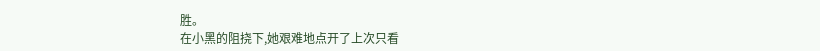胜。
在小黑的阻挠下,她艰难地点开了上次只看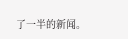了一半的新闻。